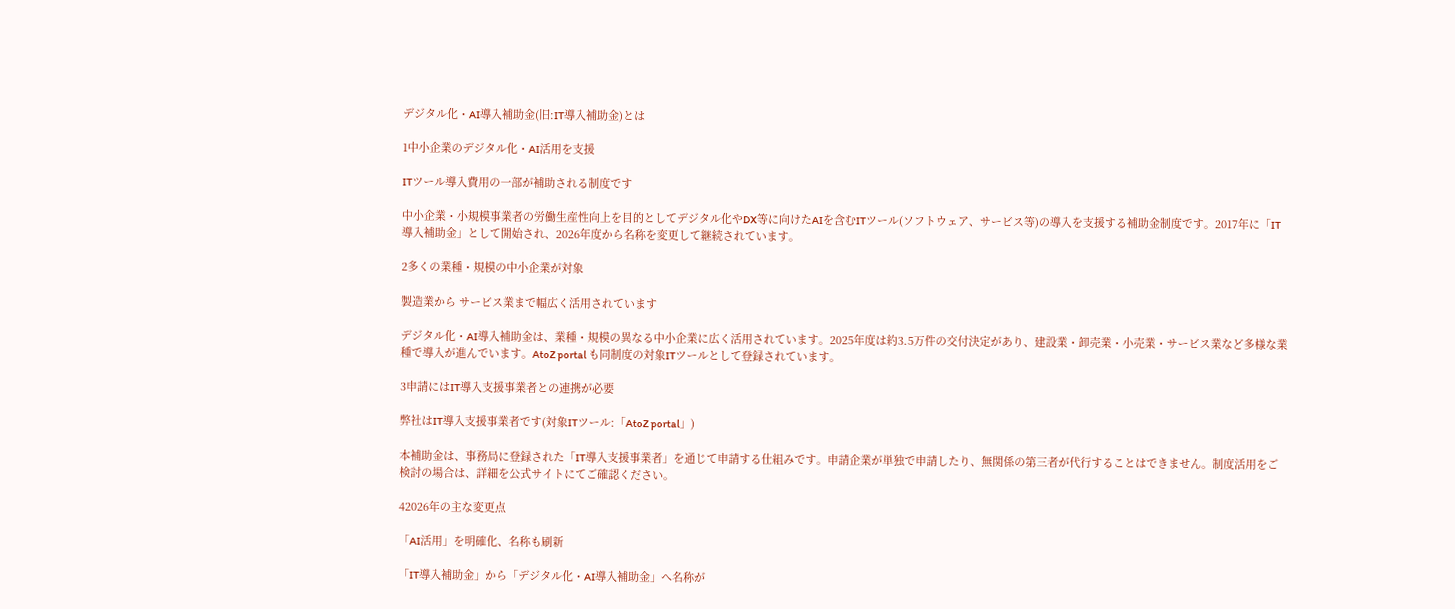デジタル化・AI導入補助金(旧:IT導入補助金)とは

1中小企業のデジタル化・AI活用を支援

ITツール導入費用の一部が補助される制度です

中小企業・小規模事業者の労働生産性向上を目的としてデジタル化やDX等に向けたAIを含むITツール(ソフトウェア、サービス等)の導入を支援する補助金制度です。2017年に「IT導入補助金」として開始され、2026年度から名称を変更して継続されています。

2多くの業種・規模の中小企業が対象

製造業から サービス業まで幅広く活用されています

デジタル化・AI導入補助金は、業種・規模の異なる中小企業に広く活用されています。2025年度は約3.5万件の交付決定があり、建設業・卸売業・小売業・サービス業など多様な業種で導入が進んでいます。AtoZ portal も同制度の対象ITツールとして登録されています。

3申請にはIT導入支援事業者との連携が必要

弊社はIT導入支援事業者です(対象ITツール:「AtoZ portal」)

本補助金は、事務局に登録された「IT導入支援事業者」を通じて申請する仕組みです。申請企業が単独で申請したり、無関係の第三者が代行することはできません。制度活用をご検討の場合は、詳細を公式サイトにてご確認ください。

42026年の主な変更点

「AI活用」を明確化、名称も刷新

「IT導入補助金」から「デジタル化・AI導入補助金」へ名称が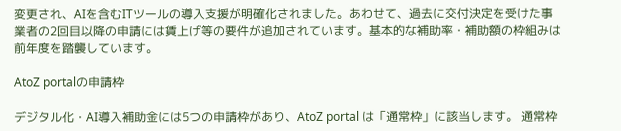変更され、AIを含むITツールの導入支援が明確化されました。あわせて、過去に交付決定を受けた事業者の2回目以降の申請には賃上げ等の要件が追加されています。基本的な補助率・補助額の枠組みは前年度を踏襲しています。

AtoZ portalの申請枠

デジタル化・AI導入補助金には5つの申請枠があり、AtoZ portal は「通常枠」に該当します。 通常枠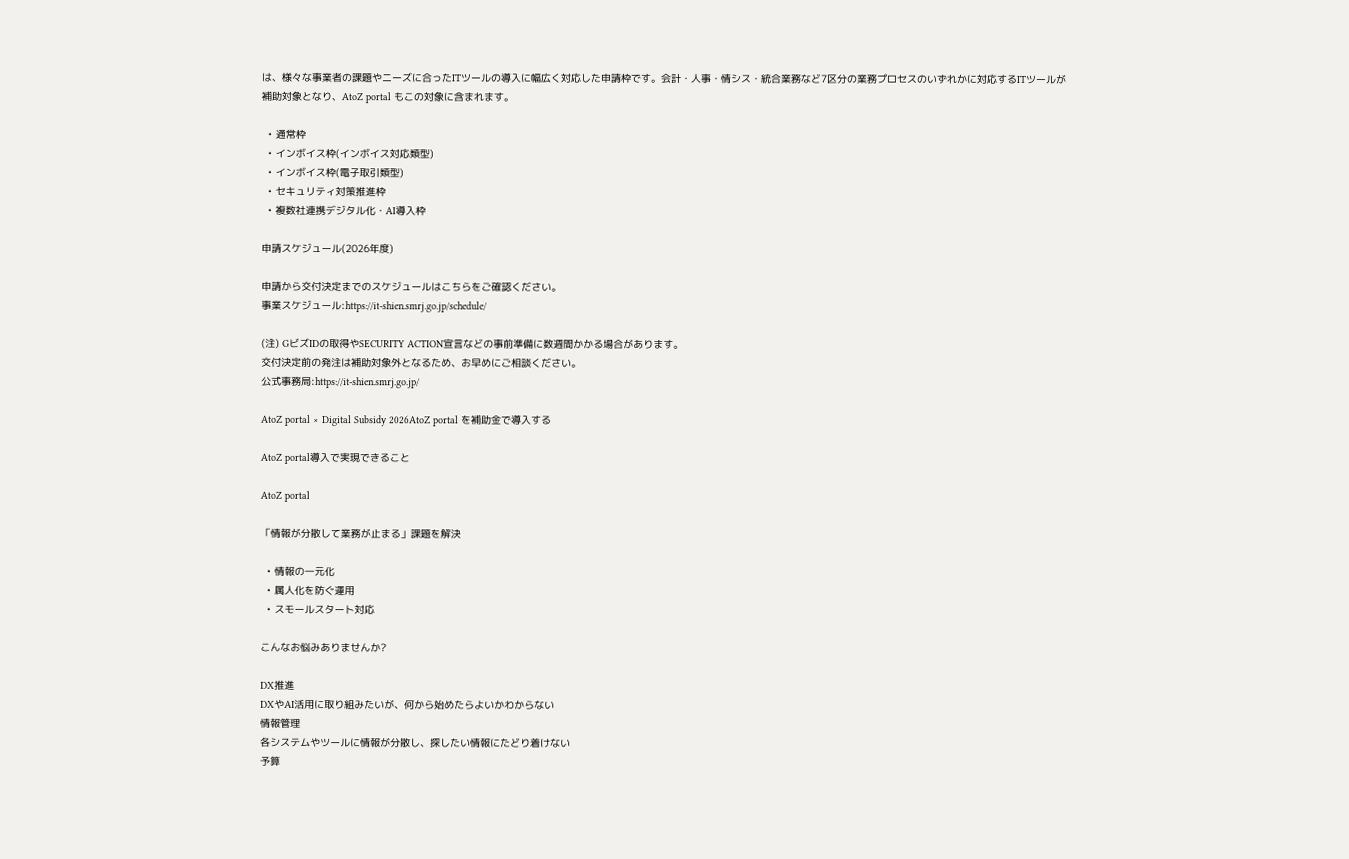は、様々な事業者の課題やニーズに合ったITツールの導入に幅広く対応した申請枠です。会計・人事・情シス・統合業務など7区分の業務プロセスのいずれかに対応するITツールが補助対象となり、AtoZ portal もこの対象に含まれます。

  • 通常枠
  • インボイス枠(インボイス対応類型)
  • インボイス枠(電子取引類型)
  • セキュリティ対策推進枠
  • 複数社連携デジタル化・AI導入枠

申請スケジュール(2026年度)

申請から交付決定までのスケジュールはこちらをご確認ください。
事業スケジュール:https://it-shien.smrj.go.jp/schedule/

(注) GビズIDの取得やSECURITY ACTION宣言などの事前準備に数週間かかる場合があります。
交付決定前の発注は補助対象外となるため、お早めにご相談ください。
公式事務局:https://it-shien.smrj.go.jp/

AtoZ portal × Digital Subsidy 2026AtoZ portal を補助金で導入する

AtoZ portal導入で実現できること

AtoZ portal

「情報が分散して業務が止まる」課題を解決

  • 情報の一元化
  • 属人化を防ぐ運用
  • スモールスタート対応

こんなお悩みありませんか?

DX推進
DXやAI活用に取り組みたいが、何から始めたらよいかわからない
情報管理
各システムやツールに情報が分散し、探したい情報にたどり着けない
予算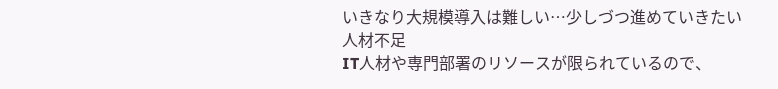いきなり大規模導入は難しい…少しづつ進めていきたい
人材不足
IT人材や専門部署のリソースが限られているので、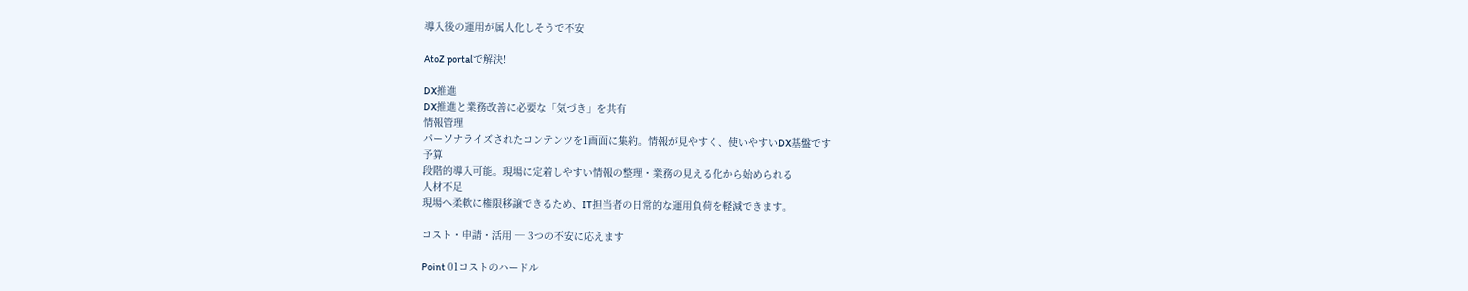導入後の運用が属人化しそうで不安

AtoZ portalで解決!

DX推進
DX推進と業務改善に必要な「気づき」を共有
情報管理
パーソナライズされたコンテンツを1画面に集約。情報が見やすく、使いやすいDX基盤です
予算
段階的導入可能。現場に定着しやすい情報の整理・業務の見える化から始められる
人材不足
現場へ柔軟に権限移譲できるため、IT担当者の日常的な運用負荷を軽減できます。

コスト・申請・活用 ─ 3つの不安に応えます

Point 01コストのハードル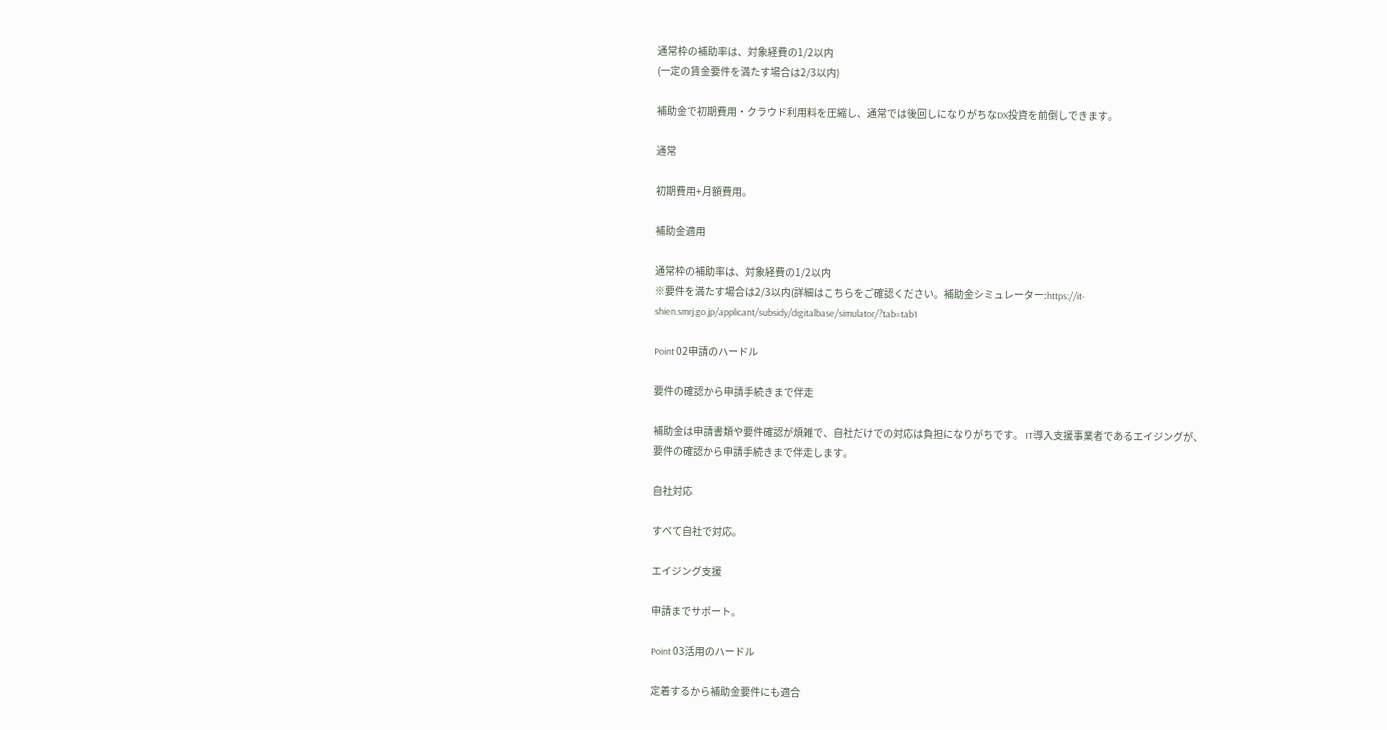通常枠の補助率は、対象経費の1/2以内
(一定の賃金要件を満たす場合は2/3以内)

補助金で初期費用・クラウド利用料を圧縮し、通常では後回しになりがちなDX投資を前倒しできます。

通常

初期費用+月額費用。

補助金適用

通常枠の補助率は、対象経費の1/2以内
※要件を満たす場合は2/3以内(詳細はこちらをご確認ください。補助金シミュレーター:https://it-shien.smrj.go.jp/applicant/subsidy/digitalbase/simulator/?tab=tab1

Point 02申請のハードル

要件の確認から申請手続きまで伴走

補助金は申請書類や要件確認が煩雑で、自社だけでの対応は負担になりがちです。 IT導入支援事業者であるエイジングが、要件の確認から申請手続きまで伴走します。

自社対応

すべて自社で対応。

エイジング支援

申請までサポート。

Point 03活用のハードル

定着するから補助金要件にも適合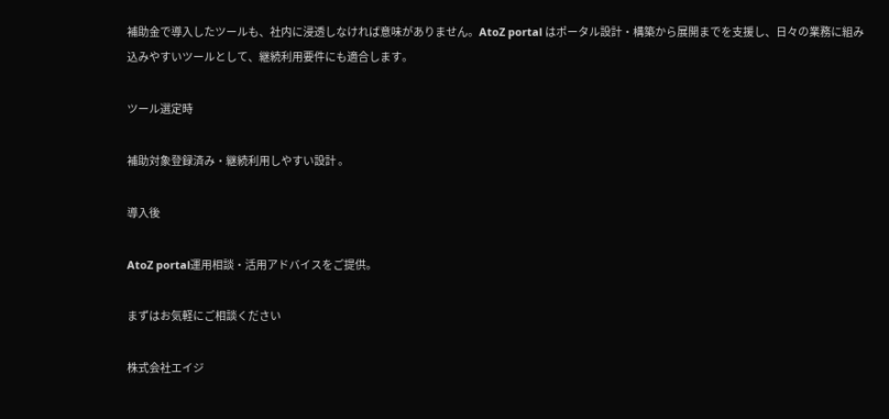補助金で導入したツールも、社内に浸透しなければ意味がありません。AtoZ portal はポータル設計・構築から展開までを支援し、日々の業務に組み込みやすいツールとして、継続利用要件にも適合します。

ツール選定時

補助対象登録済み・継続利用しやすい設計 。

導入後

AtoZ portal運用相談・活用アドバイスをご提供。

まずはお気軽にご相談ください

株式会社エイジ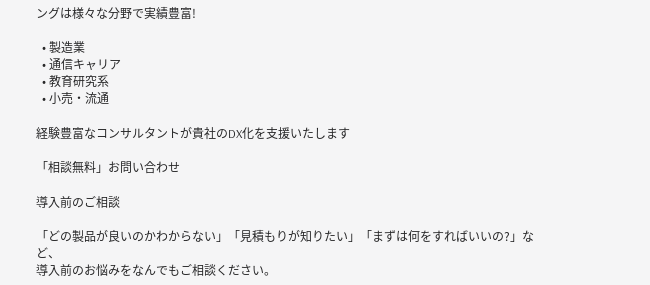ングは様々な分野で実績豊富!

  • 製造業
  • 通信キャリア
  • 教育研究系
  • 小売・流通

経験豊富なコンサルタントが貴社のDX化を支援いたします

「相談無料」お問い合わせ

導入前のご相談

「どの製品が良いのかわからない」「見積もりが知りたい」「まずは何をすればいいの?」など、
導入前のお悩みをなんでもご相談ください。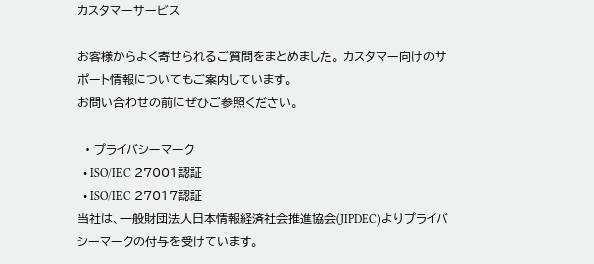カスタマーサービス

お客様からよく寄せられるご質問をまとめました。 カスタマー向けのサポート情報についてもご案内しています。
お問い合わせの前にぜひご参照ください。

  • プライバシーマーク
  • ISO/IEC 27001認証
  • ISO/IEC 27017認証
当社は、一般財団法人日本情報経済社会推進協会(JIPDEC)よりプライバシーマークの付与を受けています。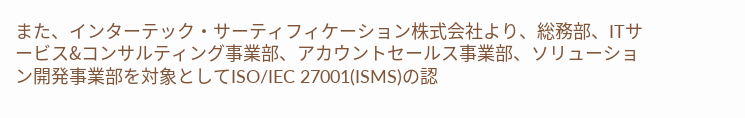また、インターテック・サーティフィケーション株式会社より、総務部、ITサービス&コンサルティング事業部、アカウントセールス事業部、ソリューション開発事業部を対象としてISO/IEC 27001(ISMS)の認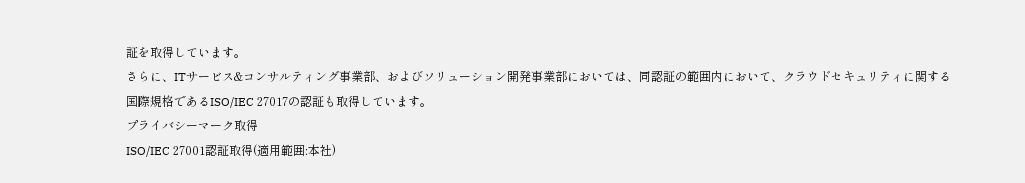証を取得しています。
さらに、ITサービス&コンサルティング事業部、およびソリューション開発事業部においては、同認証の範囲内において、クラウドセキュリティに関する国際規格であるISO/IEC 27017の認証も取得しています。
プライバシーマーク取得
ISO/IEC 27001認証取得(適用範囲:本社)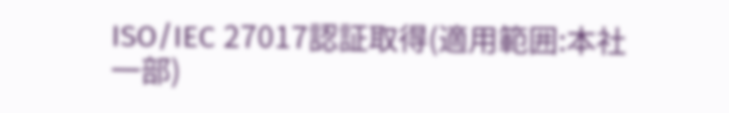ISO/IEC 27017認証取得(適用範囲:本社一部)